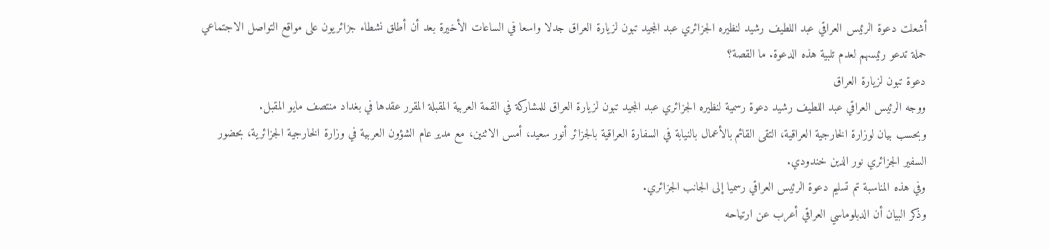أشعلت دعوة الرئيس العراقي عبد اللطيف رشيد لنظيره الجزائري عبد المجيد تبون لزيارة العراق جدلا واسعا في الساعات الأخيرة بعد أن أطلق نشطاء جزائريون على مواقع التواصل الاجتماعي حملة تدعو رئيسهم لعدم تلبية هذه الدعوة. ما القصة؟
دعوة تبون لزيارة العراق
ووجه الرئيس العراقي عبد اللطيف رشيد دعوة رسمية لنظيره الجزائري عبد المجيد تبون لزيارة العراق للمشاركة في القمة العربية المقبلة المقرر عقدها في بغداد منتصف مايو المقبل.
وبحسب بيان لوزارة الخارجية العراقية، التقى القائم بالأعمال بالنيابة في السفارة العراقية بالجزائر أنور سعيد، أمس الاثنين، مع مدير عام الشؤون العربية في وزارة الخارجية الجزائرية، بحضور السفير الجزائري نور الدين خندودي.
وفي هذه المناسبة تم تسليم دعوة الرئيس العراقي رسميا إلى الجانب الجزائري.
وذكر البيان أن الدبلوماسي العراقي أعرب عن ارتياحه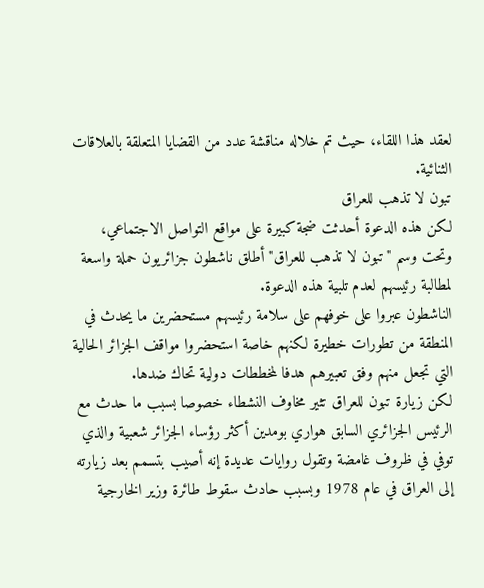لعقد هذا اللقاء، حيث تم خلاله مناقشة عدد من القضايا المتعلقة بالعلاقات الثنائية.
تبون لا تذهب للعراق
لكن هذه الدعوة أحدثت ضجة كبيرة على مواقع التواصل الاجتماعي، وتحت وسم "تبون لا تذهب للعراق" أطلق ناشطون جزائريون حملة واسعة لمطالبة رئيسهم لعدم تلبية هذه الدعوة.
الناشطون عبروا على خوفهم على سلامة رئيسهم مستحضرين ما يحدث في المنطقة من تطورات خطيرة لكنهم خاصة استحضروا مواقف الجزائر الحالية التي تجعل منهم وفق تعبيرهم هدفا لمخططات دولية تحاك ضدها.
لكن زيارة تبون للعراق تثير مخاوف النشطاء خصوصا بسبب ما حدث مع الرئيس الجزائري السابق هواري بومدين أكثر رؤساء الجزائر شعبية والذي توفي في ظروف غامضة وتقول روايات عديدة إنه أصيب بتسمم بعد زيارته إلى العراق في عام 1978 وبسبب حادث سقوط طائرة وزير الخارجية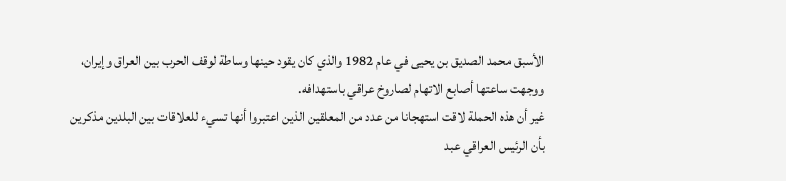الأسبق محمد الصديق بن يحيى في عام 1982 والذي كان يقود حينها وساطة لوقف الحرب بين العراق وإيران، ووجهت ساعتها أصابع الاتهام لصاروخ عراقي باستهدافه.
غير أن هذه الحملة لاقت استهجانا من عدد من المعلقين الذين اعتبروا أنها تسيء للعلاقات بين البلدين مذكرين بأن الرئيس العراقي عبد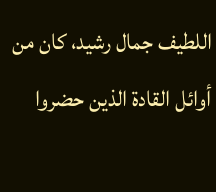اللطيف جمال رشيد، كان من أوائل القادة الذين حضروا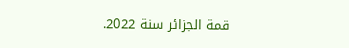قمة الجزائر سنة 2022.